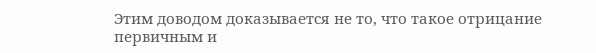Этим доводом доказывается не то, что такое отрицание первичным и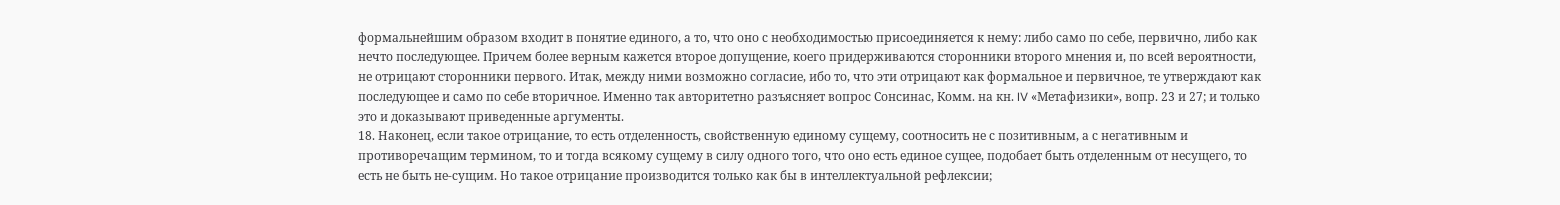формальнейшим образом входит в понятие единого, а то, что оно с необходимостью присоединяется к нему: либо само по себе, первично, либо как нечто последующее. Причем более верным кажется второе допущение, коего придерживаются сторонники второго мнения и, по всей вероятности, не отрицают сторонники первого. Итак, между ними возможно согласие, ибо то, что эти отрицают как формальное и первичное, те утверждают как последующее и само по себе вторичное. Именно так авторитетно разъясняет вопрос Сонсинас, Комм. на кн. IV «Метафизики», вопр. 23 и 27; и только это и доказывают приведенные аргументы.
18. Наконец, если такое отрицание, то есть отделенность, свойственную единому сущему, соотносить не с позитивным, а с негативным и противоречащим термином, то и тогда всякому сущему в силу одного того, что оно есть единое сущее, подобает быть отделенным от несущего, то есть не быть не-сущим. Но такое отрицание производится только как бы в интеллектуальной рефлексии;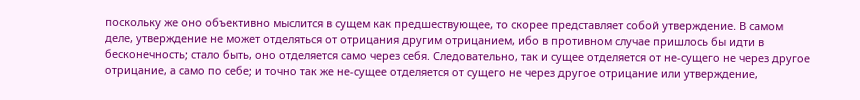поскольку же оно объективно мыслится в сущем как предшествующее, то скорее представляет собой утверждение. В самом деле, утверждение не может отделяться от отрицания другим отрицанием, ибо в противном случае пришлось бы идти в бесконечность; стало быть, оно отделяется само через себя. Следовательно, так и сущее отделяется от не-сущего не через другое отрицание, а само по себе; и точно так же не-сущее отделяется от сущего не через другое отрицание или утверждение,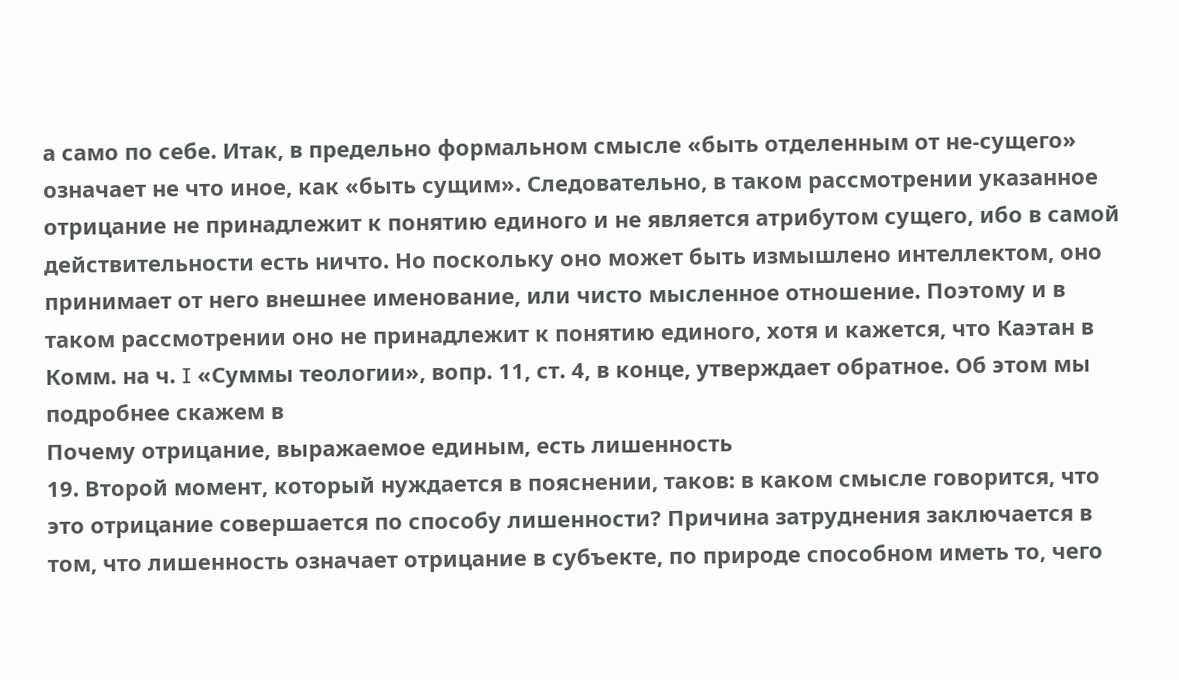а само по себе. Итак, в предельно формальном смысле «быть отделенным от не-сущего» означает не что иное, как «быть сущим». Следовательно, в таком рассмотрении указанное отрицание не принадлежит к понятию единого и не является атрибутом сущего, ибо в самой действительности есть ничто. Но поскольку оно может быть измышлено интеллектом, оно принимает от него внешнее именование, или чисто мысленное отношение. Поэтому и в таком рассмотрении оно не принадлежит к понятию единого, хотя и кажется, что Каэтан в Комм. на ч. I «Суммы теологии», вопр. 11, ст. 4, в конце, утверждает обратное. Об этом мы подробнее скажем в
Почему отрицание, выражаемое единым, есть лишенность
19. Второй момент, который нуждается в пояснении, таков: в каком смысле говорится, что это отрицание совершается по способу лишенности? Причина затруднения заключается в том, что лишенность означает отрицание в субъекте, по природе способном иметь то, чего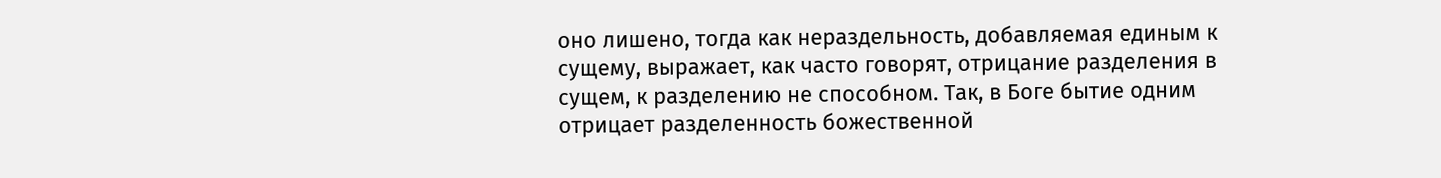оно лишено, тогда как нераздельность, добавляемая единым к сущему, выражает, как часто говорят, отрицание разделения в сущем, к разделению не способном. Так, в Боге бытие одним отрицает разделенность божественной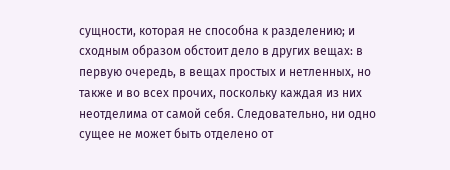сущности, которая не способна к разделению; и сходным образом обстоит дело в других вещах: в первую очередь, в вещах простых и нетленных, но также и во всех прочих, поскольку каждая из них неотделима от самой себя. Следовательно, ни одно сущее не может быть отделено от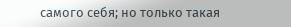самого себя; но только такая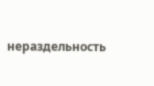нераздельность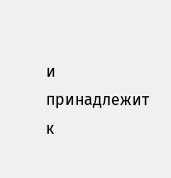и принадлежит к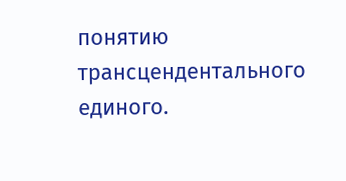понятию трансцендентального единого.